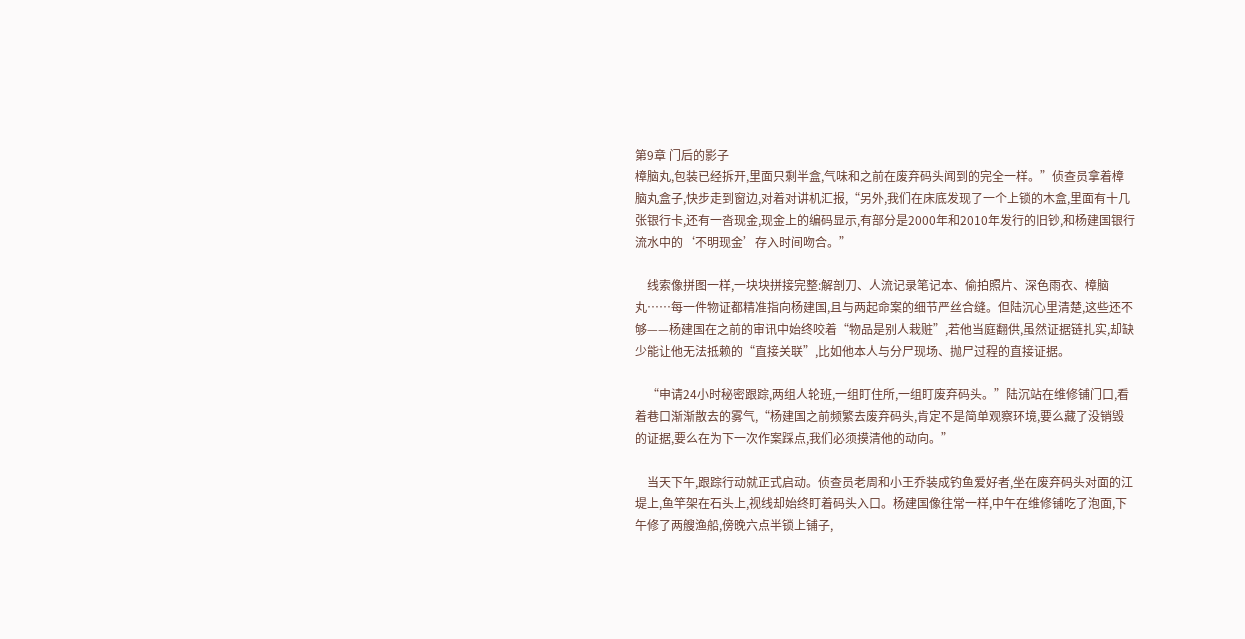第9章 门后的影子
樟脑丸,包装已经拆开,里面只剩半盒,气味和之前在废弃码头闻到的完全一样。”侦查员拿着樟脑丸盒子,快步走到窗边,对着对讲机汇报,“另外,我们在床底发现了一个上锁的木盒,里面有十几张银行卡,还有一沓现金,现金上的编码显示,有部分是2000年和2010年发行的旧钞,和杨建国银行流水中的‘不明现金’存入时间吻合。”

    线索像拼图一样,一块块拼接完整:解剖刀、人流记录笔记本、偷拍照片、深色雨衣、樟脑丸……每一件物证都精准指向杨建国,且与两起命案的细节严丝合缝。但陆沉心里清楚,这些还不够——杨建国在之前的审讯中始终咬着“物品是别人栽赃”,若他当庭翻供,虽然证据链扎实,却缺少能让他无法抵赖的“直接关联”,比如他本人与分尸现场、抛尸过程的直接证据。

    “申请24小时秘密跟踪,两组人轮班,一组盯住所,一组盯废弃码头。”陆沉站在维修铺门口,看着巷口渐渐散去的雾气,“杨建国之前频繁去废弃码头,肯定不是简单观察环境,要么藏了没销毁的证据,要么在为下一次作案踩点,我们必须摸清他的动向。”

    当天下午,跟踪行动就正式启动。侦查员老周和小王乔装成钓鱼爱好者,坐在废弃码头对面的江堤上,鱼竿架在石头上,视线却始终盯着码头入口。杨建国像往常一样,中午在维修铺吃了泡面,下午修了两艘渔船,傍晚六点半锁上铺子,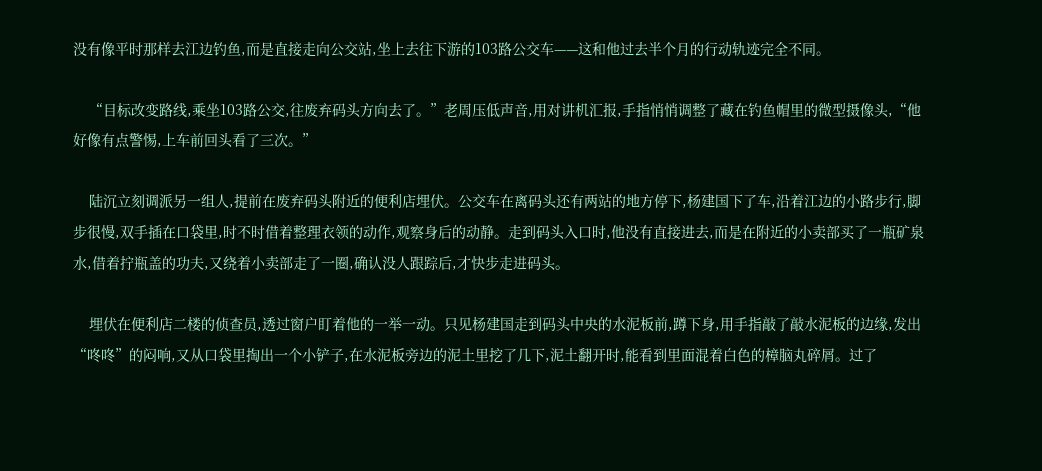没有像平时那样去江边钓鱼,而是直接走向公交站,坐上去往下游的103路公交车——这和他过去半个月的行动轨迹完全不同。

    “目标改变路线,乘坐103路公交,往废弃码头方向去了。”老周压低声音,用对讲机汇报,手指悄悄调整了藏在钓鱼帽里的微型摄像头,“他好像有点警惕,上车前回头看了三次。”

    陆沉立刻调派另一组人,提前在废弃码头附近的便利店埋伏。公交车在离码头还有两站的地方停下,杨建国下了车,沿着江边的小路步行,脚步很慢,双手插在口袋里,时不时借着整理衣领的动作,观察身后的动静。走到码头入口时,他没有直接进去,而是在附近的小卖部买了一瓶矿泉水,借着拧瓶盖的功夫,又绕着小卖部走了一圈,确认没人跟踪后,才快步走进码头。

    埋伏在便利店二楼的侦查员,透过窗户盯着他的一举一动。只见杨建国走到码头中央的水泥板前,蹲下身,用手指敲了敲水泥板的边缘,发出“咚咚”的闷响,又从口袋里掏出一个小铲子,在水泥板旁边的泥土里挖了几下,泥土翻开时,能看到里面混着白色的樟脑丸碎屑。过了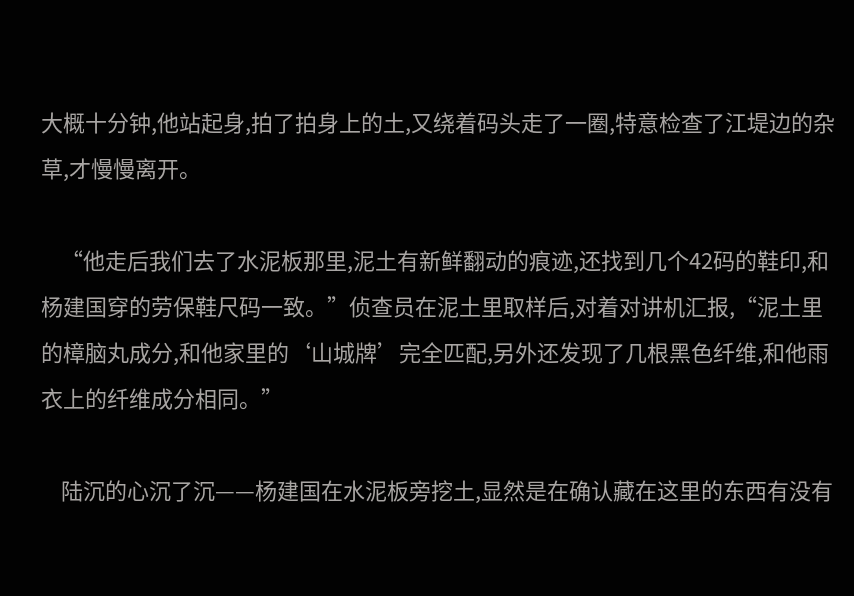大概十分钟,他站起身,拍了拍身上的土,又绕着码头走了一圈,特意检查了江堤边的杂草,才慢慢离开。

    “他走后我们去了水泥板那里,泥土有新鲜翻动的痕迹,还找到几个42码的鞋印,和杨建国穿的劳保鞋尺码一致。”侦查员在泥土里取样后,对着对讲机汇报,“泥土里的樟脑丸成分,和他家里的‘山城牌’完全匹配,另外还发现了几根黑色纤维,和他雨衣上的纤维成分相同。”

    陆沉的心沉了沉——杨建国在水泥板旁挖土,显然是在确认藏在这里的东西有没有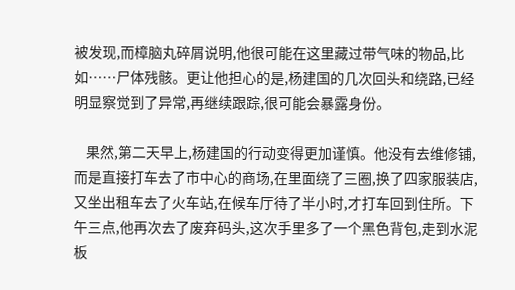被发现,而樟脑丸碎屑说明,他很可能在这里藏过带气味的物品,比如……尸体残骸。更让他担心的是,杨建国的几次回头和绕路,已经明显察觉到了异常,再继续跟踪,很可能会暴露身份。

    果然,第二天早上,杨建国的行动变得更加谨慎。他没有去维修铺,而是直接打车去了市中心的商场,在里面绕了三圈,换了四家服装店,又坐出租车去了火车站,在候车厅待了半小时,才打车回到住所。下午三点,他再次去了废弃码头,这次手里多了一个黑色背包,走到水泥板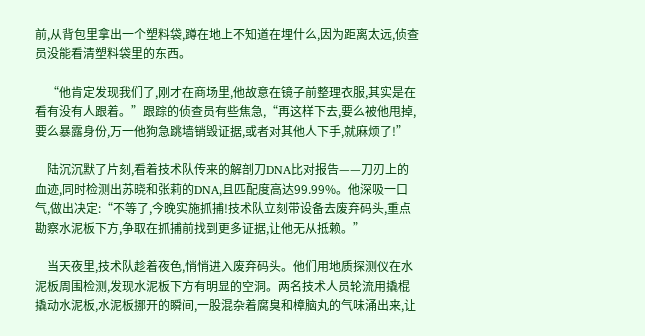前,从背包里拿出一个塑料袋,蹲在地上不知道在埋什么,因为距离太远,侦查员没能看清塑料袋里的东西。

    “他肯定发现我们了,刚才在商场里,他故意在镜子前整理衣服,其实是在看有没有人跟着。”跟踪的侦查员有些焦急,“再这样下去,要么被他甩掉,要么暴露身份,万一他狗急跳墙销毁证据,或者对其他人下手,就麻烦了!”

    陆沉沉默了片刻,看着技术队传来的解剖刀DNA比对报告——刀刃上的血迹,同时检测出苏晓和张莉的DNA,且匹配度高达99.99%。他深吸一口气,做出决定:“不等了,今晚实施抓捕!技术队立刻带设备去废弃码头,重点勘察水泥板下方,争取在抓捕前找到更多证据,让他无从抵赖。”

    当天夜里,技术队趁着夜色,悄悄进入废弃码头。他们用地质探测仪在水泥板周围检测,发现水泥板下方有明显的空洞。两名技术人员轮流用撬棍撬动水泥板,水泥板挪开的瞬间,一股混杂着腐臭和樟脑丸的气味涌出来,让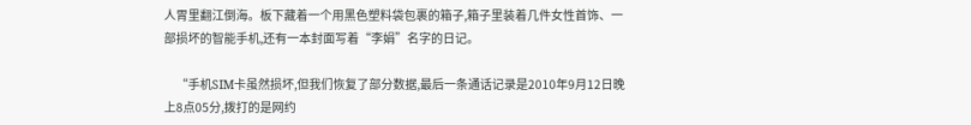人胃里翻江倒海。板下藏着一个用黑色塑料袋包裹的箱子,箱子里装着几件女性首饰、一部损坏的智能手机,还有一本封面写着“李娟”名字的日记。

    “手机SIM卡虽然损坏,但我们恢复了部分数据,最后一条通话记录是2010年9月12日晚上8点05分,拨打的是网约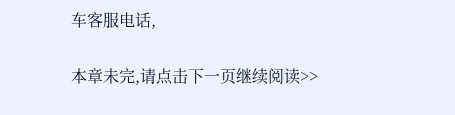车客服电话,

本章未完,请点击下一页继续阅读>>